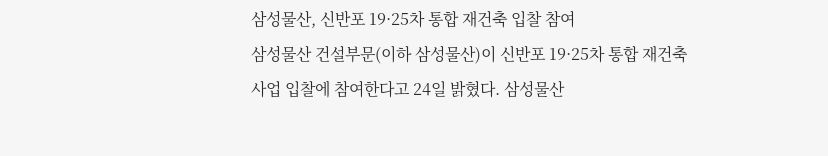삼성물산, 신반포 19·25차 통합 재건축 입찰 참여
삼성물산 건설부문(이하 삼성물산)이 신반포 19·25차 통합 재건축 사업 입찰에 참여한다고 24일 밝혔다. 삼성물산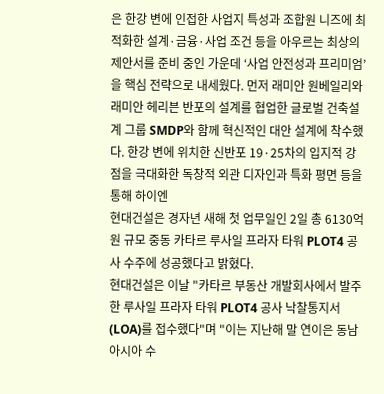은 한강 변에 인접한 사업지 특성과 조합원 니즈에 최적화한 설계·금융·사업 조건 등을 아우르는 최상의 제안서를 준비 중인 가운데 ‘사업 안전성과 프리미엄’을 핵심 전략으로 내세웠다. 먼저 래미안 원베일리와 래미안 헤리븐 반포의 설계를 협업한 글로벌 건축설계 그룹 SMDP와 함께 혁신적인 대안 설계에 착수했다. 한강 변에 위치한 신반포 19·25차의 입지적 강점을 극대화한 독창적 외관 디자인과 특화 평면 등을 통해 하이엔
현대건설은 경자년 새해 첫 업무일인 2일 총 6130억원 규모 중동 카타르 루사일 프라자 타워 PLOT4 공사 수주에 성공했다고 밝혔다.
현대건설은 이날 "카타르 부동산 개발회사에서 발주한 루사일 프라자 타워 PLOT4 공사 낙찰통지서(LOA)를 접수했다"며 "이는 지난해 말 연이은 동남아시아 수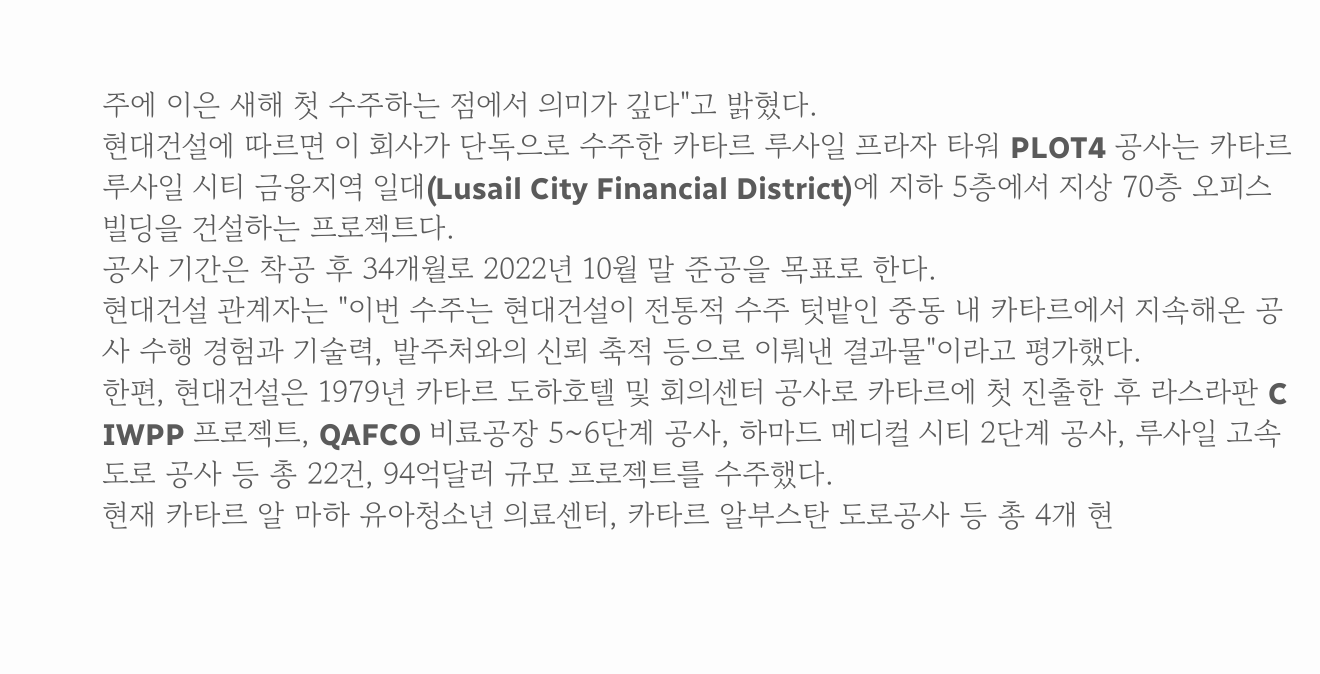주에 이은 새해 첫 수주하는 점에서 의미가 깊다"고 밝혔다.
현대건설에 따르면 이 회사가 단독으로 수주한 카타르 루사일 프라자 타워 PLOT4 공사는 카타르 루사일 시티 금융지역 일대(Lusail City Financial District)에 지하 5층에서 지상 70층 오피스 빌딩을 건설하는 프로젝트다.
공사 기간은 착공 후 34개월로 2022년 10월 말 준공을 목표로 한다.
현대건설 관계자는 "이번 수주는 현대건설이 전통적 수주 텃밭인 중동 내 카타르에서 지속해온 공사 수행 경험과 기술력, 발주처와의 신뢰 축적 등으로 이뤄낸 결과물"이라고 평가했다.
한편, 현대건설은 1979년 카타르 도하호텔 및 회의센터 공사로 카타르에 첫 진출한 후 라스라판 C IWPP 프로젝트, QAFCO 비료공장 5~6단계 공사, 하마드 메디컬 시티 2단계 공사, 루사일 고속도로 공사 등 총 22건, 94억달러 규모 프로젝트를 수주했다.
현재 카타르 알 마하 유아청소년 의료센터, 카타르 알부스탄 도로공사 등 총 4개 현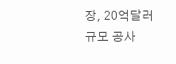장, 20억달러 규모 공사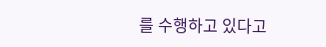를 수행하고 있다고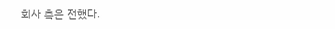회사 측은 전했다.